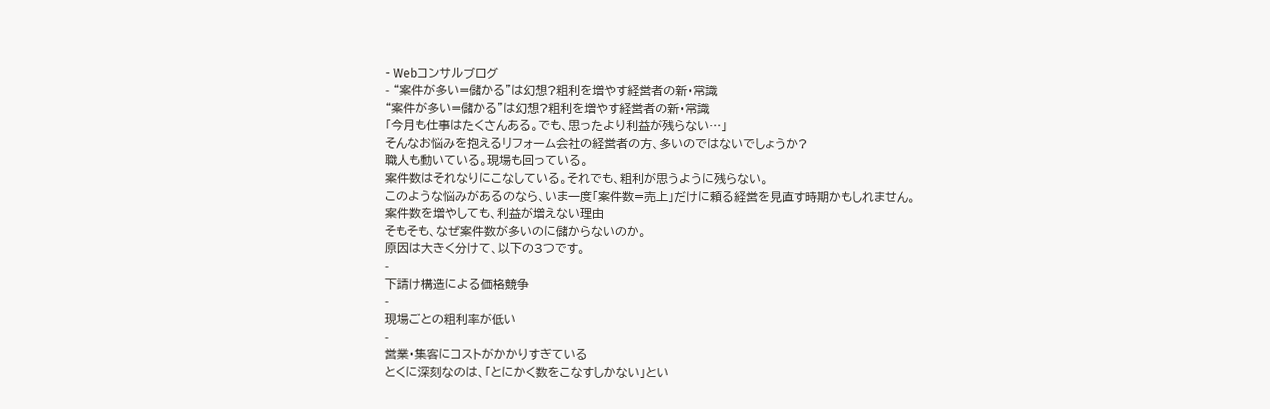- Webコンサルブログ
- “案件が多い=儲かる”は幻想?粗利を増やす経営者の新・常識
“案件が多い=儲かる”は幻想?粗利を増やす経営者の新・常識
「今月も仕事はたくさんある。でも、思ったより利益が残らない…」
そんなお悩みを抱えるリフォーム会社の経営者の方、多いのではないでしょうか?
職人も動いている。現場も回っている。
案件数はそれなりにこなしている。それでも、粗利が思うように残らない。
このような悩みがあるのなら、いま一度「案件数=売上」だけに頼る経営を見直す時期かもしれません。
案件数を増やしても、利益が増えない理由
そもそも、なぜ案件数が多いのに儲からないのか。
原因は大きく分けて、以下の3つです。
-
下請け構造による価格競争
-
現場ごとの粗利率が低い
-
営業・集客にコストがかかりすぎている
とくに深刻なのは、「とにかく数をこなすしかない」とい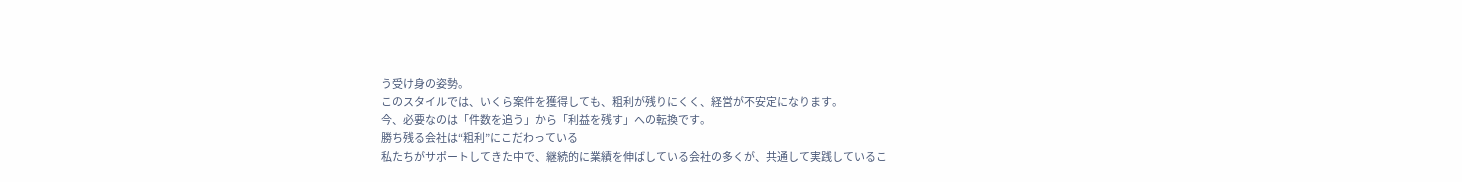う受け身の姿勢。
このスタイルでは、いくら案件を獲得しても、粗利が残りにくく、経営が不安定になります。
今、必要なのは「件数を追う」から「利益を残す」への転換です。
勝ち残る会社は“粗利”にこだわっている
私たちがサポートしてきた中で、継続的に業績を伸ばしている会社の多くが、共通して実践しているこ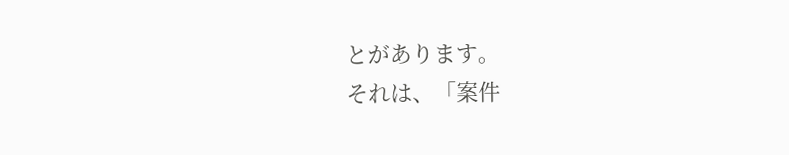とがあります。
それは、「案件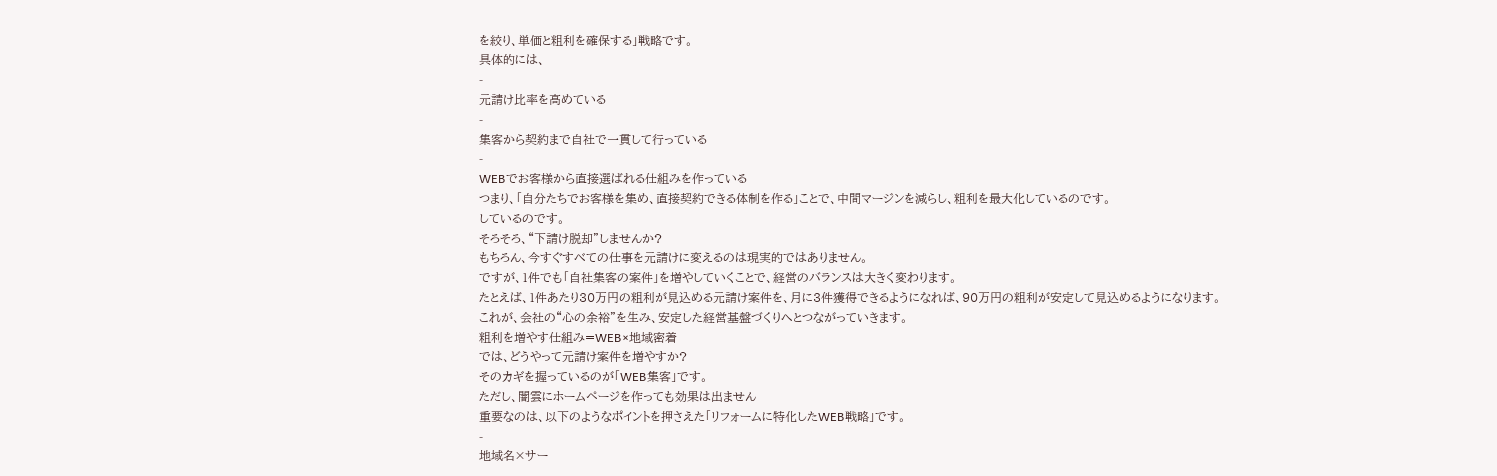を絞り、単価と粗利を確保する」戦略です。
具体的には、
-
元請け比率を高めている
-
集客から契約まで自社で一貫して行っている
-
WEBでお客様から直接選ばれる仕組みを作っている
つまり、「自分たちでお客様を集め、直接契約できる体制を作る」ことで、中間マージンを減らし、粗利を最大化しているのです。
しているのです。
そろそろ、“下請け脱却”しませんか?
もちろん、今すぐすべての仕事を元請けに変えるのは現実的ではありません。
ですが、1件でも「自社集客の案件」を増やしていくことで、経営のバランスは大きく変わります。
たとえば、1件あたり30万円の粗利が見込める元請け案件を、月に3件獲得できるようになれば、90万円の粗利が安定して見込めるようになります。
これが、会社の“心の余裕”を生み、安定した経営基盤づくりへとつながっていきます。
粗利を増やす仕組み=WEB×地域密着
では、どうやって元請け案件を増やすか?
そのカギを握っているのが「WEB集客」です。
ただし、闇雲にホームページを作っても効果は出ません
重要なのは、以下のようなポイントを押さえた「リフォームに特化したWEB戦略」です。
-
地域名×サー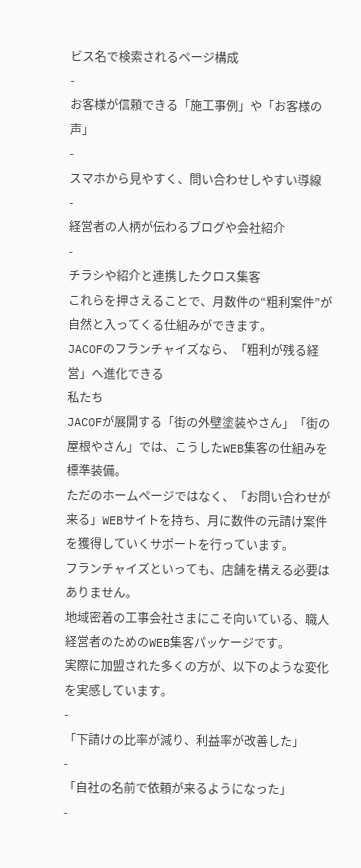ビス名で検索されるページ構成
-
お客様が信頼できる「施工事例」や「お客様の声」
-
スマホから見やすく、問い合わせしやすい導線
-
経営者の人柄が伝わるブログや会社紹介
-
チラシや紹介と連携したクロス集客
これらを押さえることで、月数件の“粗利案件”が自然と入ってくる仕組みができます。
JACOFのフランチャイズなら、「粗利が残る経営」へ進化できる
私たち
JACOFが展開する「街の外壁塗装やさん」「街の屋根やさん」では、こうしたWEB集客の仕組みを標準装備。
ただのホームページではなく、「お問い合わせが来る」WEBサイトを持ち、月に数件の元請け案件を獲得していくサポートを行っています。
フランチャイズといっても、店舗を構える必要はありません。
地域密着の工事会社さまにこそ向いている、職人経営者のためのWEB集客パッケージです。
実際に加盟された多くの方が、以下のような変化を実感しています。
-
「下請けの比率が減り、利益率が改善した」
-
「自社の名前で依頼が来るようになった」
-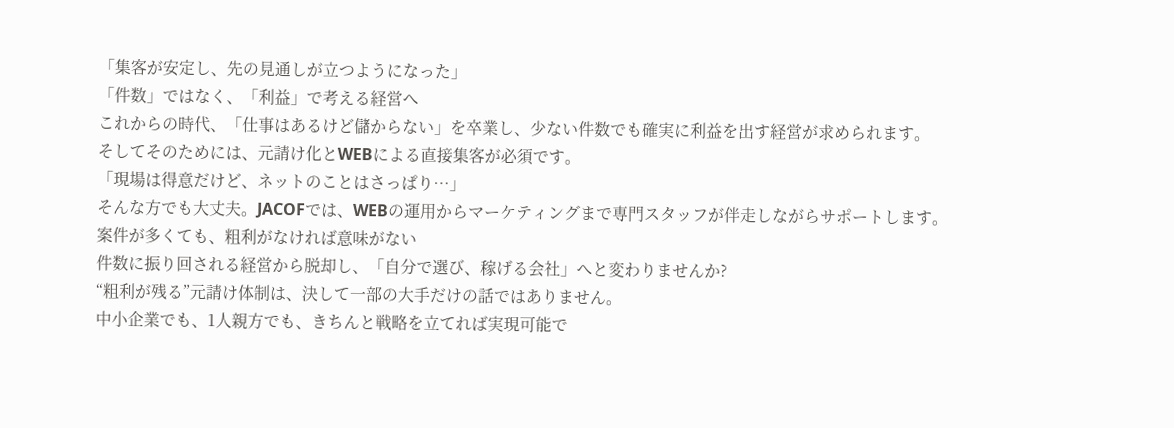「集客が安定し、先の見通しが立つようになった」
「件数」ではなく、「利益」で考える経営へ
これからの時代、「仕事はあるけど儲からない」を卒業し、少ない件数でも確実に利益を出す経営が求められます。
そしてそのためには、元請け化とWEBによる直接集客が必須です。
「現場は得意だけど、ネットのことはさっぱり…」
そんな方でも大丈夫。JACOFでは、WEBの運用からマーケティングまで専門スタッフが伴走しながらサポートします。
案件が多くても、粗利がなければ意味がない
件数に振り回される経営から脱却し、「自分で選び、稼げる会社」へと変わりませんか?
“粗利が残る”元請け体制は、決して一部の大手だけの話ではありません。
中小企業でも、1人親方でも、きちんと戦略を立てれば実現可能で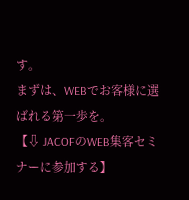す。
まずは、WEBでお客様に選ばれる第一歩を。
【⇩ JACOFのWEB集客セミナーに参加する】